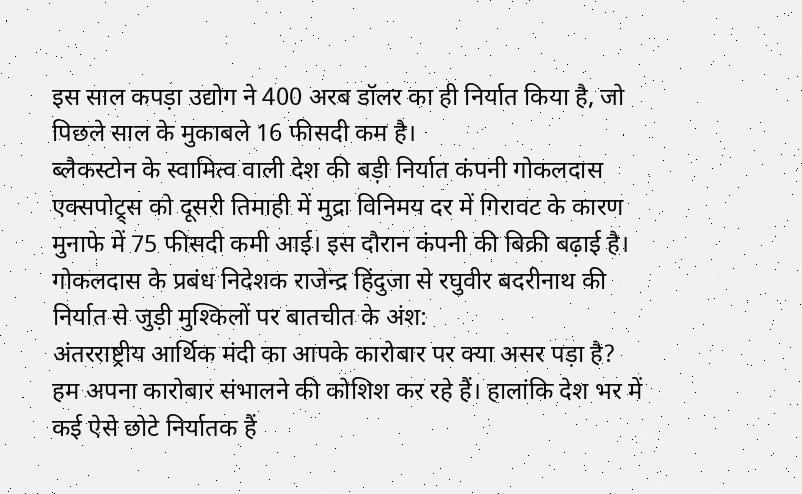इस साल कपड़ा उद्योग ने 400 अरब डॉलर का ही निर्यात किया है, जो पिछले साल के मुकाबले 16 फीसदी कम है।
ब्लैकस्टोन के स्वामित्व वाली देश की बड़ी निर्यात कंपनी गोकलदास एक्सपोट्र्स को दूसरी तिमाही में मुद्रा विनिमय दर में गिरावट के कारण मुनाफे में 75 फीसदी कमी आई। इस दौरान कंपनी की बिक्री बढ़ाई है। गोकलदास के प्रबंध निदेशक राजेन्द्र हिंदुजा से रघुवीर बदरीनाथ की निर्यात से जुड़ी मुश्किलों पर बातचीत के अंश:
अंतरराष्ट्रीय आर्थिक मंदी का आपके कारोबार पर क्या असर पड़ा है?
हम अपना कारोबार संभालने की कोशिश कर रहे हैं। हालांकि देश भर में कई ऐसे छोटे निर्यातक हैं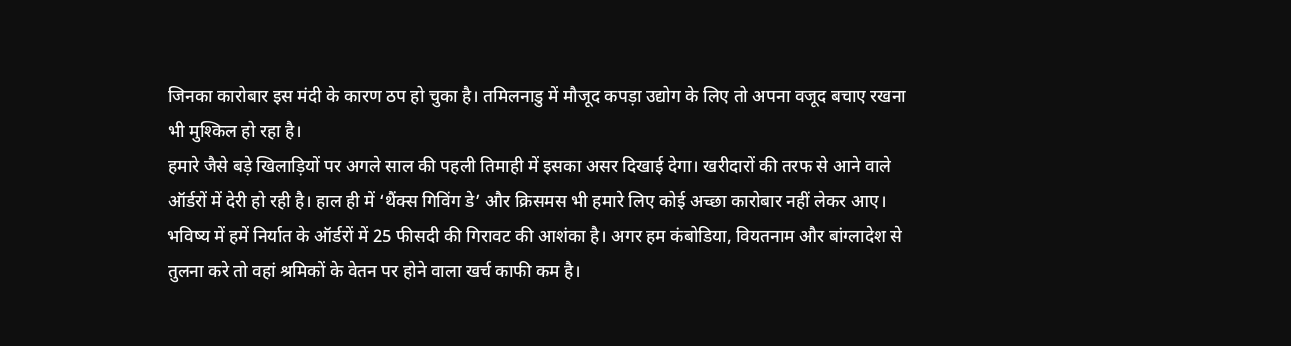जिनका कारोबार इस मंदी के कारण ठप हो चुका है। तमिलनाडु में मौजूद कपड़ा उद्योग के लिए तो अपना वजूद बचाए रखना भी मुश्किल हो रहा है।
हमारे जैसे बड़े खिलाड़ियों पर अगले साल की पहली तिमाही में इसका असर दिखाई देगा। खरीदारों की तरफ से आने वाले ऑर्डरों में देरी हो रही है। हाल ही में ‘थैंक्स गिविंग डे’ और क्रिसमस भी हमारे लिए कोई अच्छा कारोबार नहीं लेकर आए।
भविष्य में हमें निर्यात के ऑर्डरों में 25 फीसदी की गिरावट की आशंका है। अगर हम कंबोडिया, वियतनाम और बांग्लादेश से तुलना करे तो वहां श्रमिकों के वेतन पर होने वाला खर्च काफी कम है।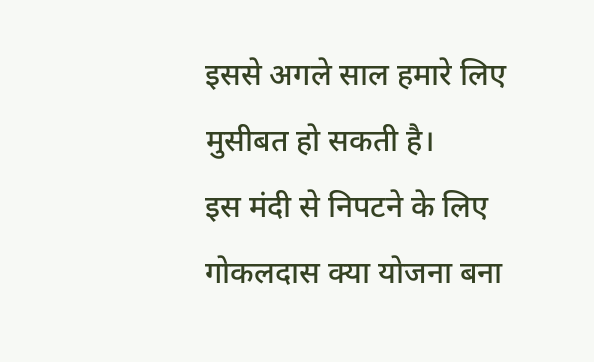इससे अगले साल हमारे लिए मुसीबत हो सकती है।
इस मंदी से निपटने के लिए गोकलदास क्या योजना बना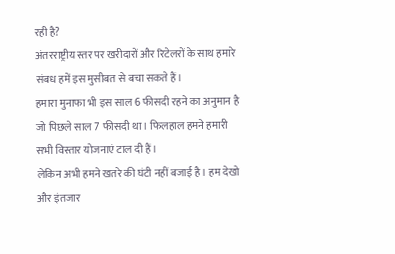रही है?
अंतरराष्ट्रीय स्तर पर खरीदारों और रिटेलरों के साथ हमारे संबध हमें इस मुसीबत से बचा सकते हैं।
हमारा मुनाफा भी इस साल 6 फीसदी रहने का अनुमान है जो पिछले साल 7 फीसदी था। फिलहाल हमने हमारी सभी विस्तार योजनाएं टाल दी हैं।
लेकिन अभी हमने खतरे की घंटी नहीं बजाई है। हम देखो और इंतजार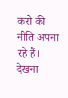करो की नीति अपना रहे हैं। देखना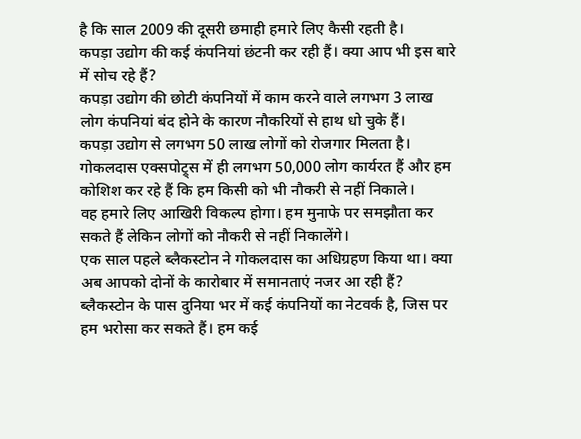है कि साल 2009 की दूसरी छमाही हमारे लिए कैसी रहती है।
कपड़ा उद्योग की कई कंपनियां छंटनी कर रही हैं। क्या आप भी इस बारे में सोच रहे हैं?
कपड़ा उद्योग की छोटी कंपनियों में काम करने वाले लगभग 3 लाख लोग कंपनियां बंद होने के कारण नौकरियों से हाथ धो चुके हैं।
कपड़ा उद्योग से लगभग 50 लाख लोगों को रोजगार मिलता है। गोकलदास एक्सपोट्र्स में ही लगभग 50,000 लोग कार्यरत हैं और हम कोशिश कर रहे हैं कि हम किसी को भी नौकरी से नहीं निकाले।
वह हमारे लिए आखिरी विकल्प होगा। हम मुनाफे पर समझौता कर सकते हैं लेकिन लोगों को नौकरी से नहीं निकालेंगे।
एक साल पहले ब्लैकस्टोन ने गोकलदास का अधिग्रहण किया था। क्या अब आपको दोनों के कारोबार में समानताएं नजर आ रही हैं?
ब्लैकस्टोन के पास दुनिया भर में कई कंपनियों का नेटवर्क है, जिस पर हम भरोसा कर सकते हैं। हम कई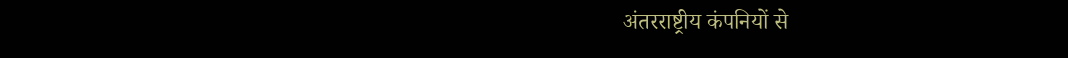अंतरराष्ट्रीय कंपनियों से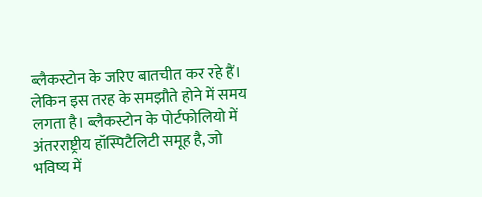ब्लैकस्टोन के जरिए बातचीत कर रहे हैं।
लेकिन इस तरह के समझौते होने में समय लगता है। ब्लैकस्टोन के पोर्टफोलियो में अंतरराष्ट्रीय हॉस्पिटैलिटी समूह है, जो भविष्य में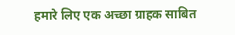हमारे लिए एक अच्छा ग्राहक साबित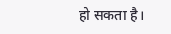हो सकता है।